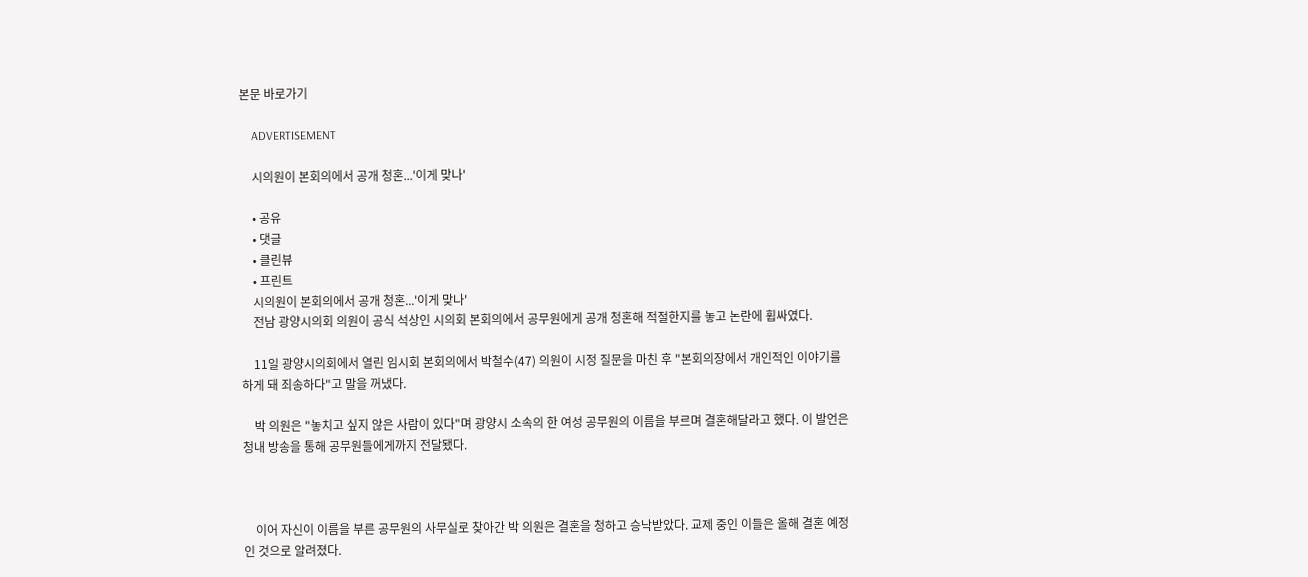본문 바로가기

    ADVERTISEMENT

    시의원이 본회의에서 공개 청혼...'이게 맞나'

    • 공유
    • 댓글
    • 클린뷰
    • 프린트
    시의원이 본회의에서 공개 청혼...'이게 맞나'
    전남 광양시의회 의원이 공식 석상인 시의회 본회의에서 공무원에게 공개 청혼해 적절한지를 놓고 논란에 휩싸였다.

    11일 광양시의회에서 열린 임시회 본회의에서 박철수(47) 의원이 시정 질문을 마친 후 "본회의장에서 개인적인 이야기를 하게 돼 죄송하다"고 말을 꺼냈다.

    박 의원은 "놓치고 싶지 않은 사람이 있다"며 광양시 소속의 한 여성 공무원의 이름을 부르며 결혼해달라고 했다. 이 발언은 청내 방송을 통해 공무원들에게까지 전달됐다.



    이어 자신이 이름을 부른 공무원의 사무실로 찾아간 박 의원은 결혼을 청하고 승낙받았다. 교제 중인 이들은 올해 결혼 예정인 것으로 알려졌다.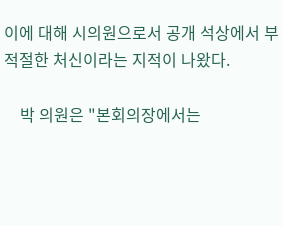이에 대해 시의원으로서 공개 석상에서 부적절한 처신이라는 지적이 나왔다.

    박 의원은 "본회의장에서는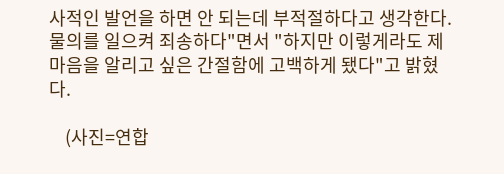사적인 발언을 하면 안 되는데 부적절하다고 생각한다. 물의를 일으켜 죄송하다"면서 "하지만 이렇게라도 제 마음을 알리고 싶은 간절함에 고백하게 됐다"고 밝혔다.

    (사진=연합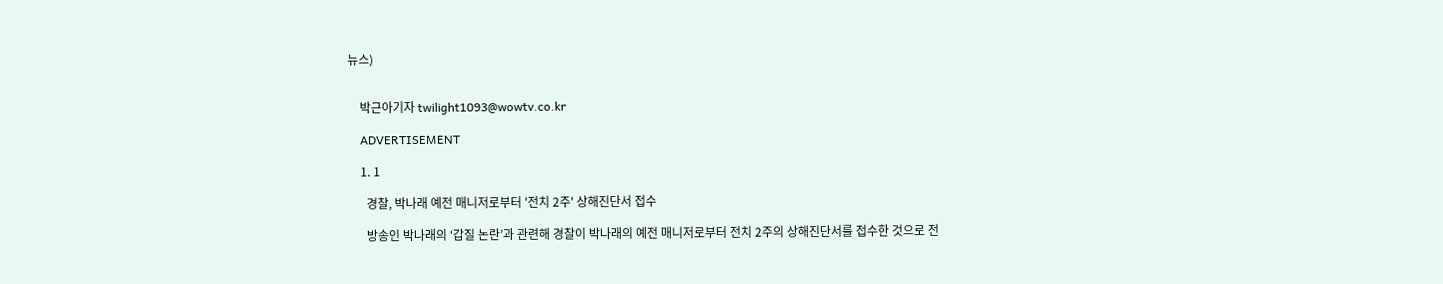뉴스)


    박근아기자 twilight1093@wowtv.co.kr

    ADVERTISEMENT

    1. 1

      경찰, 박나래 예전 매니저로부터 '전치 2주' 상해진단서 접수

      방송인 박나래의 ‘갑질 논란’과 관련해 경찰이 박나래의 예전 매니저로부터 전치 2주의 상해진단서를 접수한 것으로 전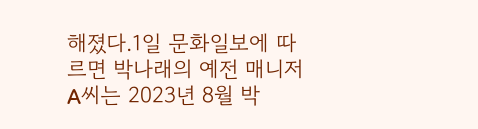해졌다.1일 문화일보에 따르면 박나래의 예전 매니저 A씨는 2023년 8월 박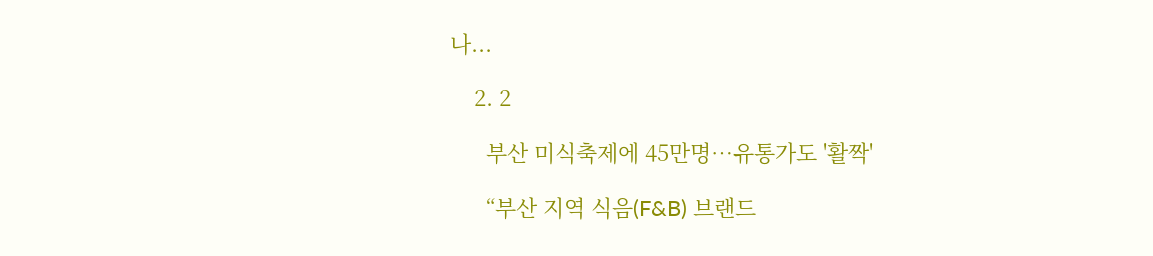나...

    2. 2

      부산 미식축제에 45만명…유통가도 '활짝'

      “부산 지역 식음(F&B) 브랜드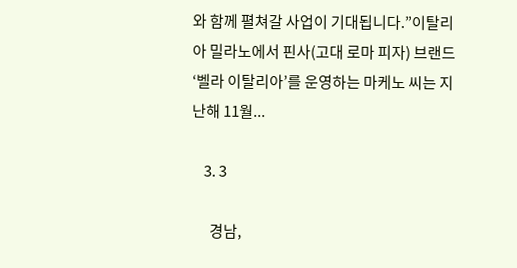와 함께 펼쳐갈 사업이 기대됩니다.”이탈리아 밀라노에서 핀사(고대 로마 피자) 브랜드 ‘벨라 이탈리아’를 운영하는 마케노 씨는 지난해 11월...

    3. 3

      경남,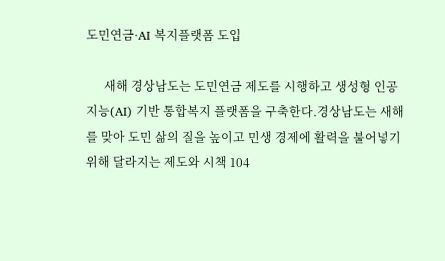도민연금·AI 복지플랫폼 도입

      새해 경상남도는 도민연금 제도를 시행하고 생성형 인공지능(AI) 기반 통합복지 플랫폼을 구축한다.경상남도는 새해를 맞아 도민 삶의 질을 높이고 민생 경제에 활력을 불어넣기 위해 달라지는 제도와 시책 104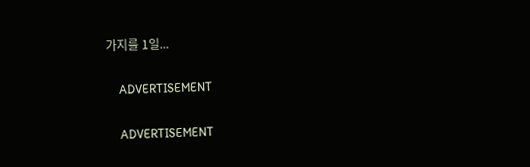가지를 1일...

    ADVERTISEMENT

    ADVERTISEMENT